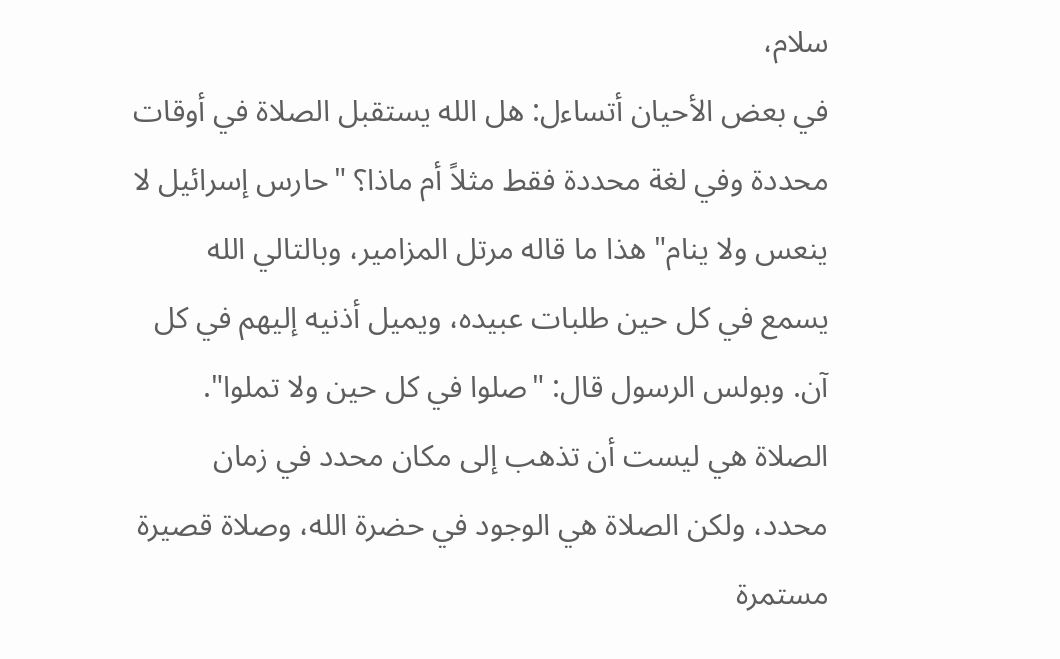سلام،
في بعض الأحيان أتساءل: هل الله يستقبل الصلاة في أوقات محددة وفي لغة محددة فقط مثلاً أم ماذا؟ "حارس إسرائيل لا ينعس ولا ينام" هذا ما قاله مرتل المزامير، وبالتالي الله يسمع في كل حين طلبات عبيده، ويميل أذنيه إليهم في كل آن. وبولس الرسول قال: "صلوا في كل حين ولا تملوا". الصلاة هي ليست أن تذهب إلى مكان محدد في زمان محدد، ولكن الصلاة هي الوجود في حضرة الله، وصلاة قصيرة مستمرة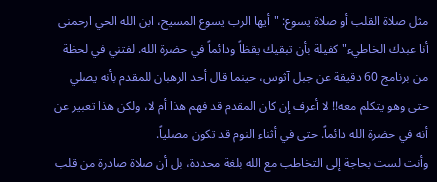مثل صلاة القلب أو صلاة يسوع: "أيها الرب يسوع المسيح، ابن الله الحي ارحمنى أنا عبدك الخاطيء" كفيلة بأن تبقيك يقظاً ودائماً في حضرة الله. لفتني في لحظة من برنامج 60 دقيقة عن جبل آثوس، حينما قال أحد الرهبان للمقدم بأنه يصلي حتى وهو يتكلم معه!! لا أعرف إن كان المقدم قد فهم هذا أم لا، ولكن هذا تعبير عن أنه في حضرة الله دائماً. حتى في أثناء النوم قد تكون مصلياً.
وأنت لست بحاجة إلى التخاطب مع الله بلغة محددة، بل أن صلاة صادرة من قلب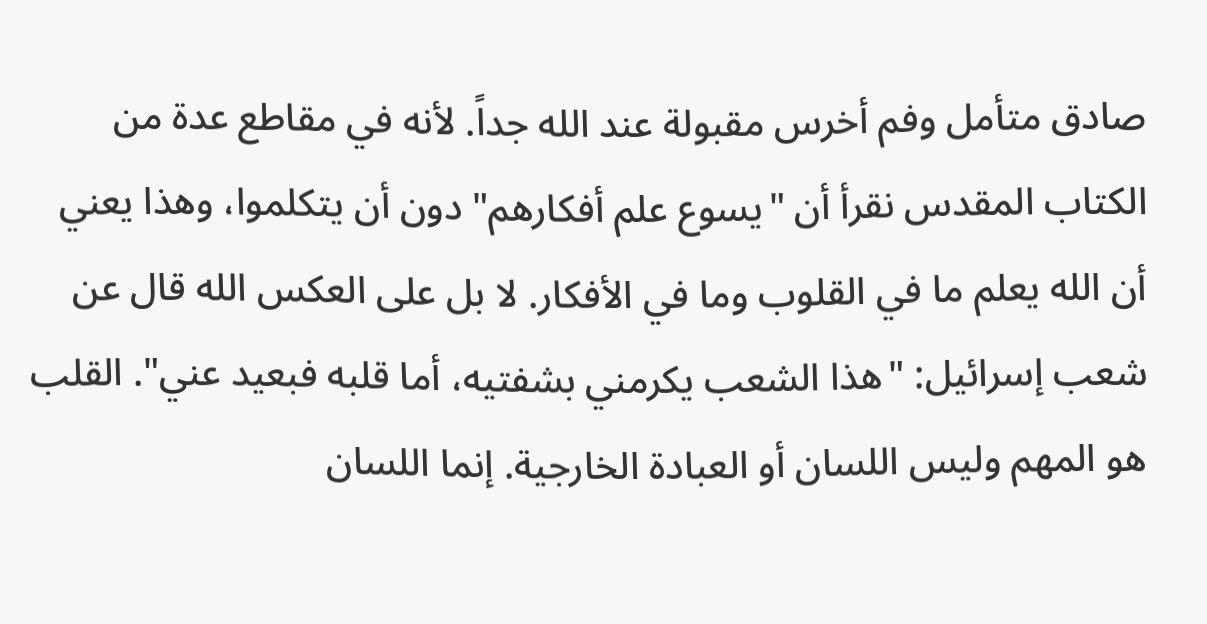صادق متأمل وفم أخرس مقبولة عند الله جداً. لأنه في مقاطع عدة من الكتاب المقدس نقرأ أن "يسوع علم أفكارهم" دون أن يتكلموا، وهذا يعني أن الله يعلم ما في القلوب وما في الأفكار. لا بل على العكس الله قال عن شعب إسرائيل: "هذا الشعب يكرمني بشفتيه، أما قلبه فبعيد عني". القلب هو المهم وليس اللسان أو العبادة الخارجية. إنما اللسان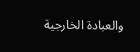والعبادة الخارجية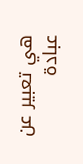هي تعبير عن عبادة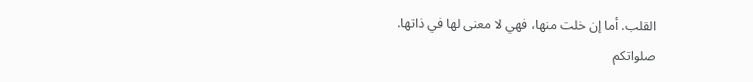القلب. أما إن خلت منها، فهي لا معنى لها في ذاتها.
صلواتكم